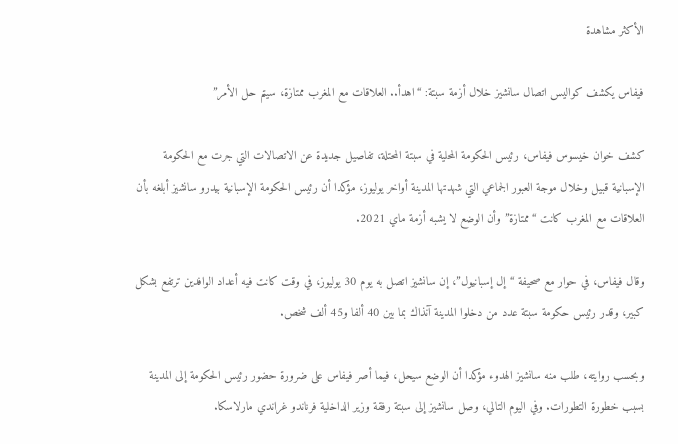الأكثر مشاهدة

فيفاس يكشف كواليس اتصال سانشيز خلال أزمة سبتة: “اهدأ.. العلاقات مع المغرب ممتازة، سيتم حل الأمر”

كشف خوان خيسوس فيفاس، رئيس الحكومة المحلية في سبتة المحتلة، تفاصيل جديدة عن الاتصالات التي جرت مع الحكومة الإسبانية قبيل وخلال موجة العبور الجماعي التي شهدتها المدينة أواخر يوليوز، مؤكدا أن رئيس الحكومة الإسبانية بيدرو سانشيز أبلغه بأن العلاقات مع المغرب كانت “ممتازة” وأن الوضع لا يشبه أزمة ماي 2021.

وقال فيفاس، في حوار مع صحيفة “إل إسبانيول”، إن سانشيز اتصل به يوم 30 يوليوز، في وقت كانت فيه أعداد الوافدين ترتفع بشكل كبير، وقدر رئيس حكومة سبتة عدد من دخلوا المدينة آنذاك بما بين 40 ألفا و45 ألف شخص.

وبحسب روايته، طلب منه سانشيز الهدوء مؤكدا أن الوضع سيحل، فيما أصر فيفاس على ضرورة حضور رئيس الحكومة إلى المدينة بسبب خطورة التطورات. وفي اليوم التالي، وصل سانشيز إلى سبتة رفقة وزير الداخلية فرناندو غراندي مارلاسكا.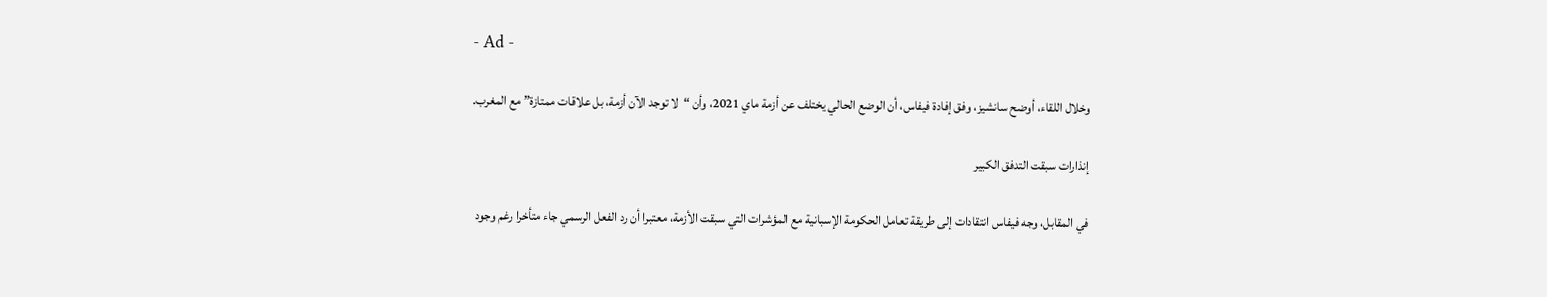- Ad -

وخلال اللقاء، أوضح سانشيز، وفق إفادة فيفاس، أن الوضع الحالي يختلف عن أزمة ماي 2021، وأن “لا توجد الآن أزمة، بل علاقات ممتازة” مع المغرب.

إنذارات سبقت التدفق الكبير

في المقابل، وجه فيفاس انتقادات إلى طريقة تعامل الحكومة الإسبانية مع المؤشرات التي سبقت الأزمة، معتبرا أن رد الفعل الرسمي جاء متأخرا رغم وجود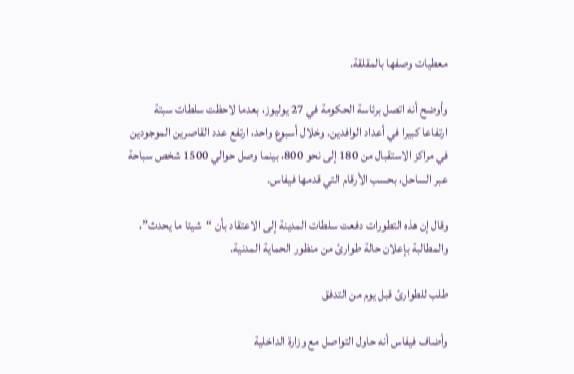معطيات وصفها بالمقلقة.

وأوضح أنه اتصل برئاسة الحكومة في 27 يوليوز، بعدما لاحظت سلطات سبتة ارتفاعا كبيرا في أعداد الوافدين. وخلال أسبوع واحد، ارتفع عدد القاصرين الموجودين في مراكز الاستقبال من 180 إلى نحو 800، بينما وصل حوالي 1500 شخص سباحة عبر الساحل، بحسب الأرقام التي قدمها فيفاس.

وقال إن هذه التطورات دفعت سلطات المدينة إلى الاعتقاد بأن “شيئا ما يحدث”، والمطالبة بإعلان حالة طوارئ من منظور الحماية المدنية.

طلب للطوارئ قبل يوم من التدفق

وأضاف فيفاس أنه حاول التواصل مع وزارة الداخلية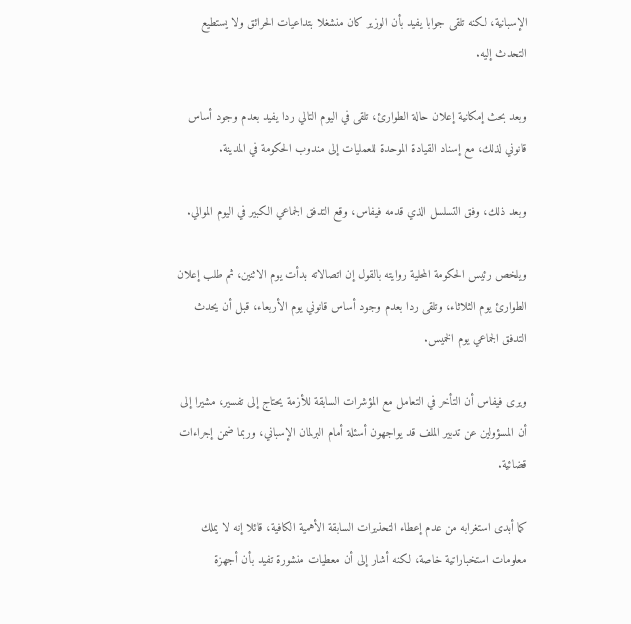الإسبانية، لكنه تلقى جوابا يفيد بأن الوزير كان منشغلا بتداعيات الحرائق ولا يستطيع التحدث إليه.

وبعد بحث إمكانية إعلان حالة الطوارئ، تلقى في اليوم التالي ردا يفيد بعدم وجود أساس قانوني لذلك، مع إسناد القيادة الموحدة للعمليات إلى مندوب الحكومة في المدينة.

وبعد ذلك، وفق التسلسل الذي قدمه فيفاس، وقع التدفق الجماعي الكبير في اليوم الموالي.

ويلخص رئيس الحكومة المحلية روايته بالقول إن اتصالاته بدأت يوم الاثنين، ثم طلب إعلان الطوارئ يوم الثلاثاء، وتلقى ردا بعدم وجود أساس قانوني يوم الأربعاء، قبل أن يحدث التدفق الجماعي يوم الخميس.

ويرى فيفاس أن التأخر في التعامل مع المؤشرات السابقة للأزمة يحتاج إلى تفسير، مشيرا إلى أن المسؤولين عن تدبير الملف قد يواجهون أسئلة أمام البرلمان الإسباني، وربما ضمن إجراءات قضائية.

كما أبدى استغرابه من عدم إعطاء التحذيرات السابقة الأهمية الكافية، قائلا إنه لا يملك معلومات استخباراتية خاصة، لكنه أشار إلى أن معطيات منشورة تفيد بأن أجهزة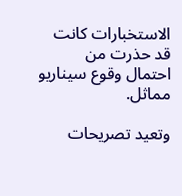الاستخبارات كانت قد حذرت من احتمال وقوع سيناريو مماثل.

وتعيد تصريحات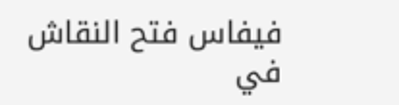فيفاس فتح النقاش في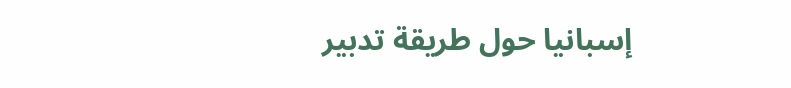إسبانيا حول طريقة تدبير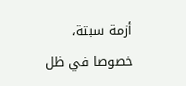أزمة سبتة، خصوصا في ظل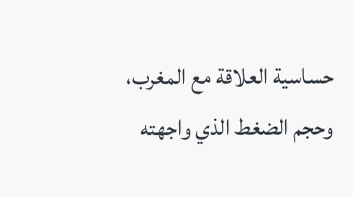حساسية العلاقة مع المغرب، وحجم الضغط الذي واجهته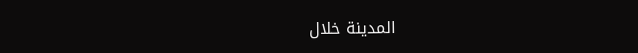المدينة خلال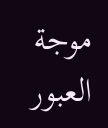موجة العبور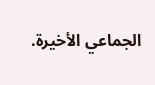الجماعي الأخيرة.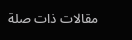مقالات ذات صلة